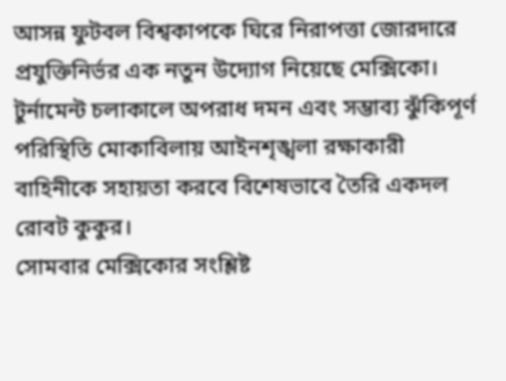আসন্ন ফুটবল বিশ্বকাপকে ঘিরে নিরাপত্তা জোরদারে প্রযুক্তিনির্ভর এক নতুন উদ্যোগ নিয়েছে মেক্সিকো। টুর্নামেন্ট চলাকালে অপরাধ দমন এবং সম্ভাব্য ঝুঁকিপূর্ণ পরিস্থিতি মোকাবিলায় আইনশৃঙ্খলা রক্ষাকারী বাহিনীকে সহায়তা করবে বিশেষভাবে তৈরি একদল রোবট কুকুর।
সোমবার মেক্সিকোর সংশ্লিষ্ট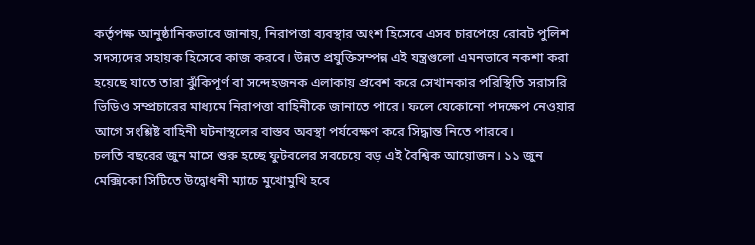কর্তৃপক্ষ আনুষ্ঠানিকভাবে জানায়, নিরাপত্তা ব্যবস্থার অংশ হিসেবে এসব চারপেয়ে রোবট পুলিশ সদস্যদের সহায়ক হিসেবে কাজ করবে। উন্নত প্রযুক্তিসম্পন্ন এই যন্ত্রগুলো এমনভাবে নকশা করা হয়েছে যাতে তারা ঝুঁকিপূর্ণ বা সন্দেহজনক এলাকায় প্রবেশ করে সেখানকার পরিস্থিতি সরাসরি ভিডিও সম্প্রচারের মাধ্যমে নিরাপত্তা বাহিনীকে জানাতে পারে। ফলে যেকোনো পদক্ষেপ নেওয়ার আগে সংশ্লিষ্ট বাহিনী ঘটনাস্থলের বাস্তব অবস্থা পর্যবেক্ষণ করে সিদ্ধান্ত নিতে পারবে।
চলতি বছরের জুন মাসে শুরু হচ্ছে ফুটবলের সবচেয়ে বড় এই বৈশ্বিক আয়োজন। ১১ জুন মেক্সিকো সিটিতে উদ্বোধনী ম্যাচে মুখোমুখি হবে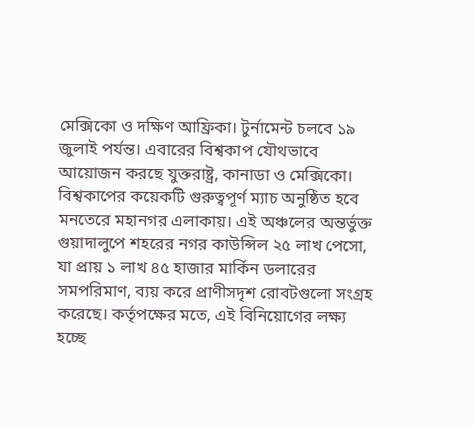মেক্সিকো ও দক্ষিণ আফ্রিকা। টুর্নামেন্ট চলবে ১৯ জুলাই পর্যন্ত। এবারের বিশ্বকাপ যৌথভাবে আয়োজন করছে যুক্তরাষ্ট্র, কানাডা ও মেক্সিকো।
বিশ্বকাপের কয়েকটি গুরুত্বপূর্ণ ম্যাচ অনুষ্ঠিত হবে মনতেরে মহানগর এলাকায়। এই অঞ্চলের অন্তর্ভুক্ত গুয়াদালুপে শহরের নগর কাউন্সিল ২৫ লাখ পেসো, যা প্রায় ১ লাখ ৪৫ হাজার মার্কিন ডলারের সমপরিমাণ, ব্যয় করে প্রাণীসদৃশ রোবটগুলো সংগ্রহ করেছে। কর্তৃপক্ষের মতে, এই বিনিয়োগের লক্ষ্য হচ্ছে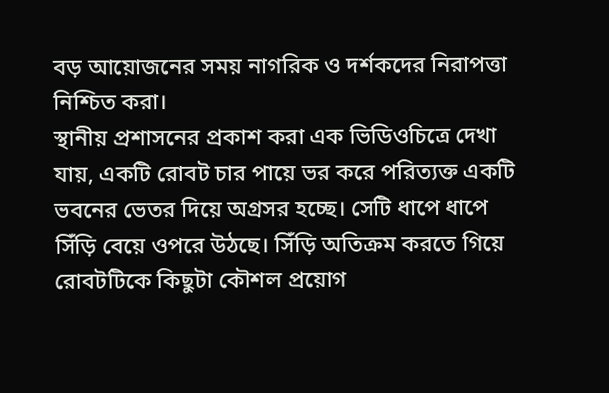বড় আয়োজনের সময় নাগরিক ও দর্শকদের নিরাপত্তা নিশ্চিত করা।
স্থানীয় প্রশাসনের প্রকাশ করা এক ভিডিওচিত্রে দেখা যায়, একটি রোবট চার পায়ে ভর করে পরিত্যক্ত একটি ভবনের ভেতর দিয়ে অগ্রসর হচ্ছে। সেটি ধাপে ধাপে সিঁড়ি বেয়ে ওপরে উঠছে। সিঁড়ি অতিক্রম করতে গিয়ে রোবটটিকে কিছুটা কৌশল প্রয়োগ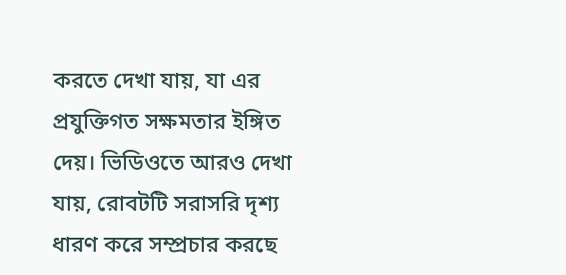করতে দেখা যায়, যা এর প্রযুক্তিগত সক্ষমতার ইঙ্গিত দেয়। ভিডিওতে আরও দেখা যায়, রোবটটি সরাসরি দৃশ্য ধারণ করে সম্প্রচার করছে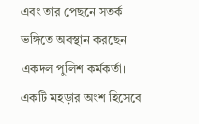এবং তার পেছনে সতর্ক ভঙ্গিতে অবস্থান করছেন একদল পুলিশ কর্মকর্তা।
একটি মহড়ার অংশ হিসেবে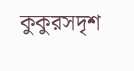কুকুরসদৃশ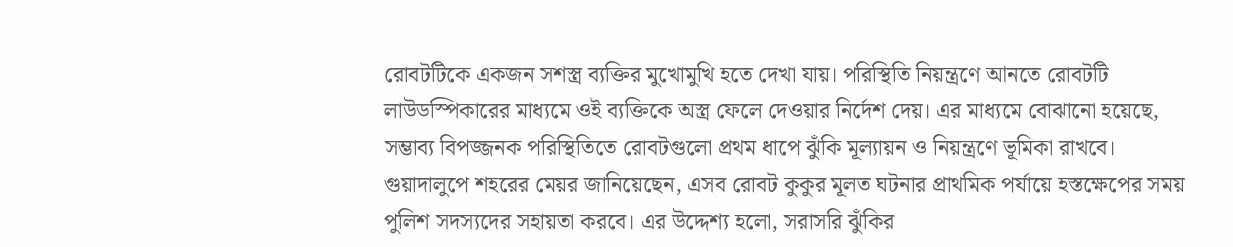রোবটটিকে একজন সশস্ত্র ব্যক্তির মুখোমুখি হতে দেখা যায়। পরিস্থিতি নিয়ন্ত্রণে আনতে রোবটটি লাউডস্পিকারের মাধ্যমে ওই ব্যক্তিকে অস্ত্র ফেলে দেওয়ার নির্দেশ দেয়। এর মাধ্যমে বোঝানো হয়েছে, সম্ভাব্য বিপজ্জনক পরিস্থিতিতে রোবটগুলো প্রথম ধাপে ঝুঁকি মূল্যায়ন ও নিয়ন্ত্রণে ভূমিকা রাখবে।
গুয়াদালুপে শহরের মেয়র জানিয়েছেন, এসব রোবট কুকুর মূলত ঘটনার প্রাথমিক পর্যায়ে হস্তক্ষেপের সময় পুলিশ সদস্যদের সহায়তা করবে। এর উদ্দেশ্য হলো, সরাসরি ঝুঁকির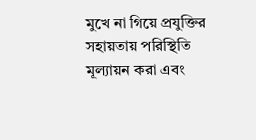মুখে না গিয়ে প্রযুক্তির সহায়তায় পরিস্থিতি মূল্যায়ন করা এবং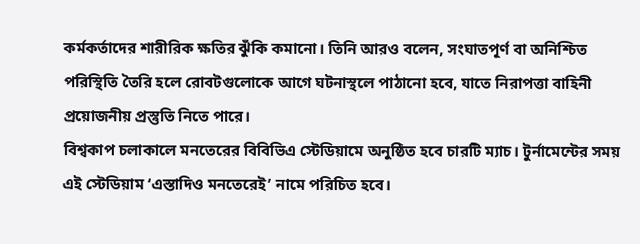কর্মকর্তাদের শারীরিক ক্ষতির ঝুঁকি কমানো। তিনি আরও বলেন, সংঘাতপূর্ণ বা অনিশ্চিত পরিস্থিতি তৈরি হলে রোবটগুলোকে আগে ঘটনাস্থলে পাঠানো হবে, যাতে নিরাপত্তা বাহিনী প্রয়োজনীয় প্রস্তুতি নিতে পারে।
বিশ্বকাপ চলাকালে মনতেরের বিবিভিএ স্টেডিয়ামে অনুষ্ঠিত হবে চারটি ম্যাচ। টুর্নামেন্টের সময় এই স্টেডিয়াম ‘এস্তাদিও মনতেরেই’ নামে পরিচিত হবে।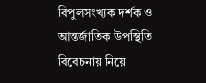বিপুলসংখ্যক দর্শক ও আন্তর্জাতিক উপস্থিতি বিবেচনায় নিয়ে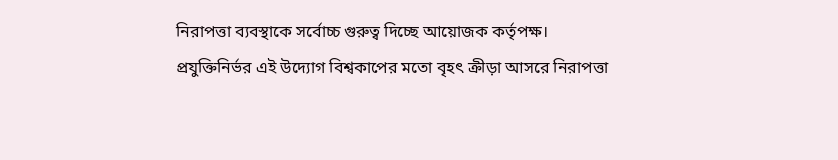নিরাপত্তা ব্যবস্থাকে সর্বোচ্চ গুরুত্ব দিচ্ছে আয়োজক কর্তৃপক্ষ।
প্রযুক্তিনির্ভর এই উদ্যোগ বিশ্বকাপের মতো বৃহৎ ক্রীড়া আসরে নিরাপত্তা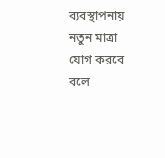ব্যবস্থাপনায় নতুন মাত্রা যোগ করবে বলে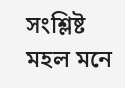সংশ্লিষ্ট মহল মনে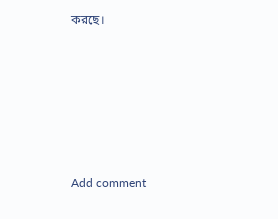করছে।







Add comment